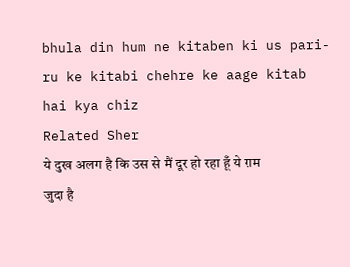bhula din hum ne kitaben ki us pari-ru ke kitabi chehre ke aage kitab hai kya chiz
Related Sher
ये दुख अलग है कि उस से मैं दूर हो रहा हूँ ये ग़म जुदा है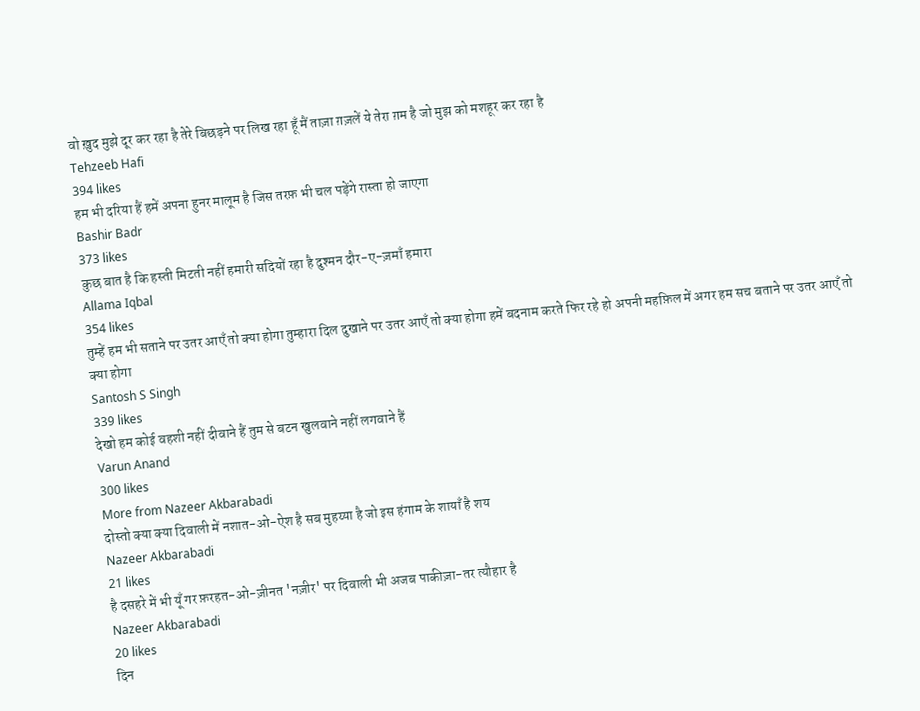वो ख़ुद मुझे दूर कर रहा है तेरे बिछड़ने पर लिख रहा हूँ मैं ताज़ा ग़ज़लें ये तेरा ग़म है जो मुझ को मशहूर कर रहा है
Tehzeeb Hafi
394 likes
हम भी दरिया हैं हमें अपना हुनर मालूम है जिस तरफ़ भी चल पड़ेंगे रास्ता हो जाएगा
Bashir Badr
373 likes
कुछ बात है कि हस्ती मिटती नहीं हमारी सदियों रहा है दुश्मन दौर-ए-ज़माँ हमारा
Allama Iqbal
354 likes
तुम्हें हम भी सताने पर उतर आएँ तो क्या होगा तुम्हारा दिल दुखाने पर उतर आएँ तो क्या होगा हमें बदनाम करते फिर रहे हो अपनी महफ़िल में अगर हम सच बताने पर उतर आएँ तो क्या होगा
Santosh S Singh
339 likes
देखो हम कोई वहशी नहीं दीवाने हैं तुम से बटन खुलवाने नहीं लगवाने हैं
Varun Anand
300 likes
More from Nazeer Akbarabadi
दोस्तो क्या क्या दिवाली में नशात-ओ-ऐश है सब मुहय्या है जो इस हंगाम के शायाँ है शय
Nazeer Akbarabadi
21 likes
है दसहरे में भी यूँ गर फ़रहत-ओ-ज़ीनत 'नज़ीर' पर दिवाली भी अजब पाकीज़ा-तर त्यौहार है
Nazeer Akbarabadi
20 likes
दिन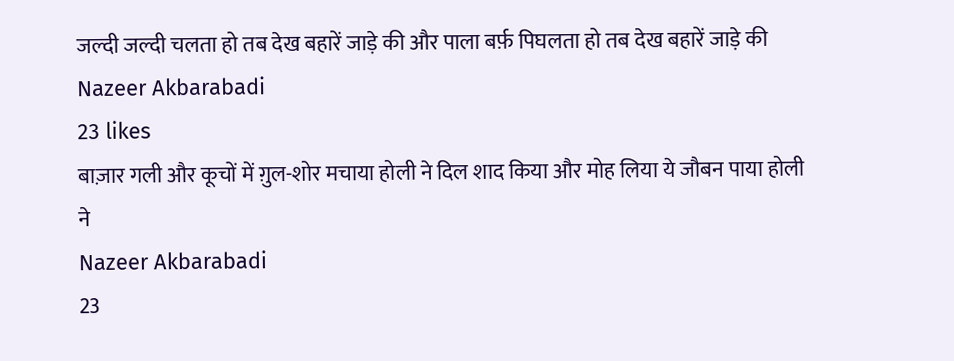जल्दी जल्दी चलता हो तब देख बहारें जाड़े की और पाला बर्फ़ पिघलता हो तब देख बहारें जाड़े की
Nazeer Akbarabadi
23 likes
बाज़ार गली और कूचों में ग़ुल-शोर मचाया होली ने दिल शाद किया और मोह लिया ये जौबन पाया होली ने
Nazeer Akbarabadi
23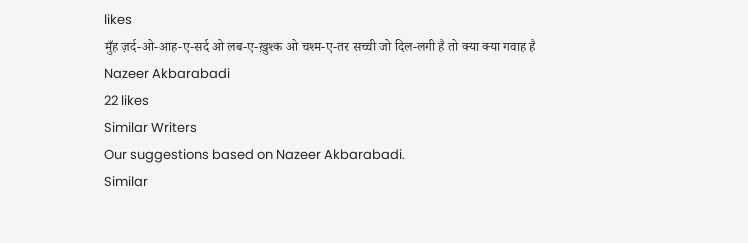likes
मुँह ज़र्द-ओ-आह-ए-सर्द ओ लब-ए-ख़ुश्क ओ चश्म-ए-तर सच्ची जो दिल-लगी है तो क्या क्या गवाह है
Nazeer Akbarabadi
22 likes
Similar Writers
Our suggestions based on Nazeer Akbarabadi.
Similar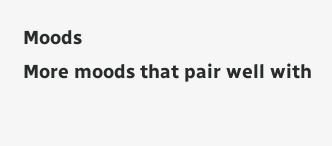Moods
More moods that pair well with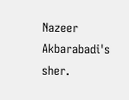Nazeer Akbarabadi's sher.